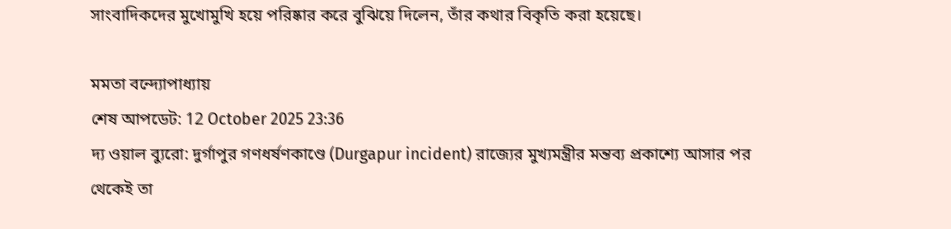সাংবাদিকদের মুখোমুখি হয়ে পরিষ্কার করে বুঝিয়ে দিলেন, তাঁর কথার বিকৃতি করা হয়েছে।

মমতা বন্দ্যোপাধ্যায়
শেষ আপডেট: 12 October 2025 23:36
দ্য ওয়াল ব্যুরো: দুর্গাপুর গণধর্ষণকাণ্ডে (Durgapur incident) রাজ্যের মুখ্যমন্ত্রীর মন্তব্য প্রকাশ্যে আসার পর থেকেই তা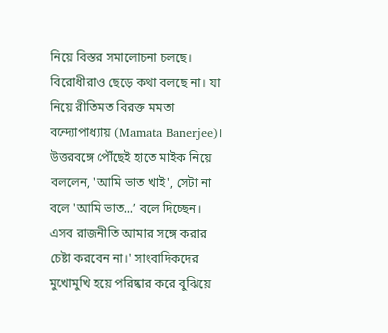নিয়ে বিস্তর সমালোচনা চলছে। বিরোধীরাও ছেড়ে কথা বলছে না। যা নিয়ে রীতিমত বিরক্ত মমতা বন্দ্যোপাধ্যায় (Mamata Banerjee)। উত্তরবঙ্গে পৌঁছেই হাতে মাইক নিয়ে বললেন, 'আমি ভাত খাই', সেটা না বলে 'আমি ভাত...’ বলে দিচ্ছেন। এসব রাজনীতি আমার সঙ্গে করার চেষ্টা করবেন না।' সাংবাদিকদের মুখোমুখি হয়ে পরিষ্কার করে বুঝিয়ে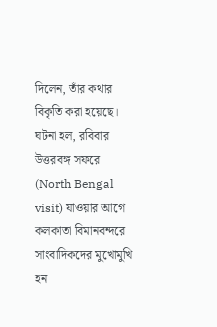দিলেন, তাঁর কথার বিকৃতি করা হয়েছে।
ঘটনা হল, রবিবার উত্তরবঙ্গ সফরে (North Bengal visit) যাওয়ার আগে কলকাতা বিমানবন্দরে সাংবাদিকদের মুখোমুখি হন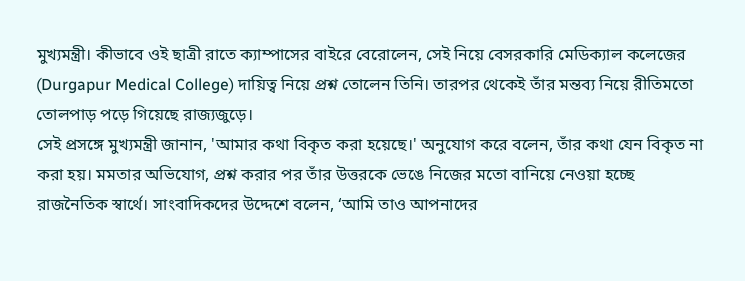মুখ্যমন্ত্রী। কীভাবে ওই ছাত্রী রাতে ক্যাম্পাসের বাইরে বেরোলেন, সেই নিয়ে বেসরকারি মেডিক্যাল কলেজের (Durgapur Medical College) দায়িত্ব নিয়ে প্রশ্ন তোলেন তিনি। তারপর থেকেই তাঁর মন্তব্য নিয়ে রীতিমতো তোলপাড় পড়ে গিয়েছে রাজ্যজুড়ে।
সেই প্রসঙ্গে মুখ্যমন্ত্রী জানান, 'আমার কথা বিকৃত করা হয়েছে।' অনুযোগ করে বলেন, তাঁর কথা যেন বিকৃত না করা হয়। মমতার অভিযোগ, প্রশ্ন করার পর তাঁর উত্তরকে ভেঙে নিজের মতো বানিয়ে নেওয়া হচ্ছে রাজনৈতিক স্বার্থে। সাংবাদিকদের উদ্দেশে বলেন, ‘আমি তাও আপনাদের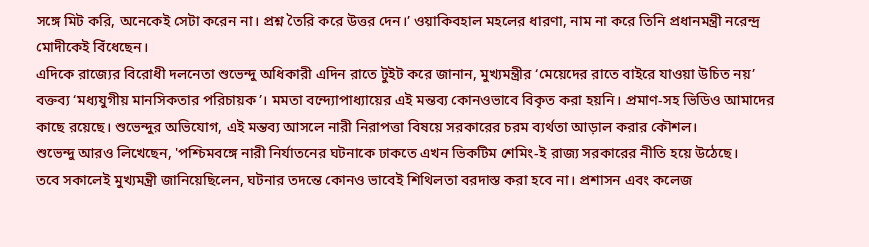সঙ্গে মিট করি, অনেকেই সেটা করেন না। প্রশ্ন তৈরি করে উত্তর দেন।’ ওয়াকিবহাল মহলের ধারণা, নাম না করে তিনি প্রধানমন্ত্রী নরেন্দ্র মোদীকেই বিঁধেছেন।
এদিকে রাজ্যের বিরোধী দলনেতা শুভেন্দু অধিকারী এদিন রাতে টুইট করে জানান, মুখ্যমন্ত্রীর ‘মেয়েদের রাতে বাইরে যাওয়া উচিত নয়’ বক্তব্য ‘মধ্যযুগীয় মানসিকতার পরিচায়ক’। মমতা বন্দ্যোপাধ্যায়ের এই মন্তব্য কোনওভাবে বিকৃত করা হয়নি। প্রমাণ-সহ ভিডিও আমাদের কাছে রয়েছে। শুভেন্দুর অভিযোগ, এই মন্তব্য আসলে নারী নিরাপত্তা বিষয়ে সরকারের চরম ব্যর্থতা আড়াল করার কৌশল।
শুভেন্দু আরও লিখেছেন, 'পশ্চিমবঙ্গে নারী নির্যাতনের ঘটনাকে ঢাকতে এখন ভিকটিম শেমিং-ই রাজ্য সরকারের নীতি হয়ে উঠেছে।
তবে সকালেই মুখ্যমন্ত্রী জানিয়েছিলেন, ঘটনার তদন্তে কোনও ভাবেই শিথিলতা বরদাস্ত করা হবে না। প্রশাসন এবং কলেজ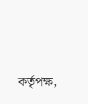কর্তৃপক্ষ,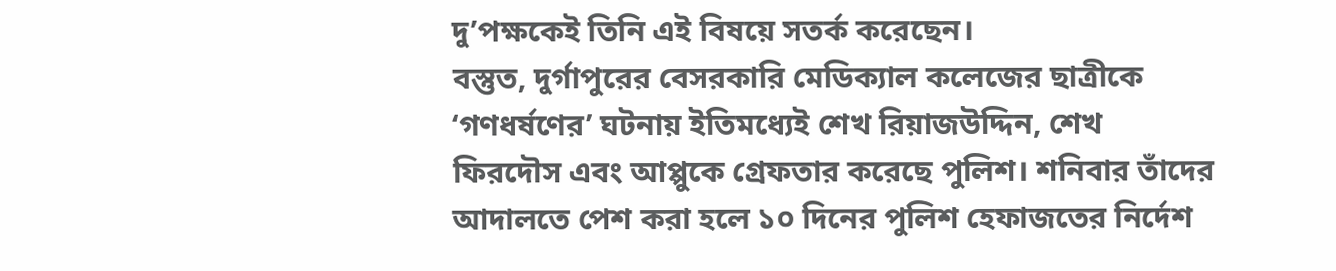দু’পক্ষকেই তিনি এই বিষয়ে সতর্ক করেছেন।
বস্তুত, দুর্গাপুরের বেসরকারি মেডিক্যাল কলেজের ছাত্রীকে ‘গণধর্ষণের’ ঘটনায় ইতিমধ্যেই শেখ রিয়াজউদ্দিন, শেখ ফিরদৌস এবং আপ্পুকে গ্রেফতার করেছে পুলিশ। শনিবার তাঁদের আদালতে পেশ করা হলে ১০ দিনের পুলিশ হেফাজতের নির্দেশ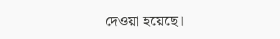দেওয়া হয়েছে।